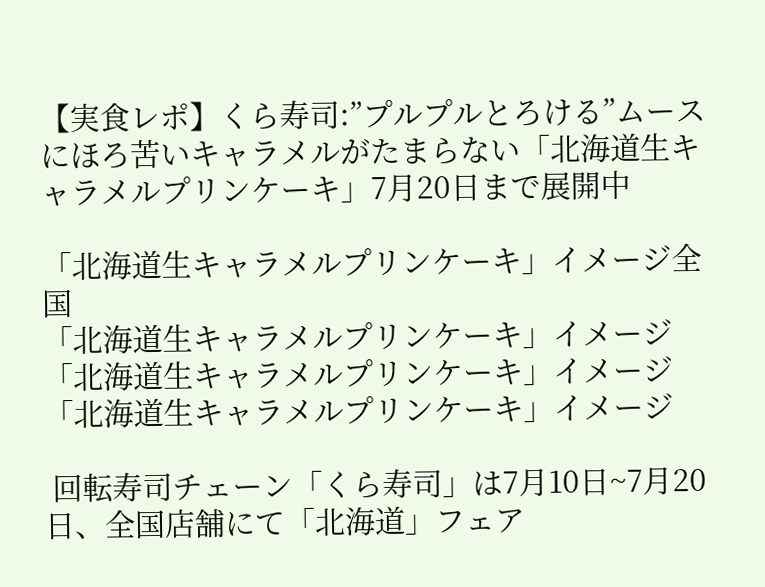【実食レポ】くら寿司:”プルプルとろける”ムースにほろ苦いキャラメルがたまらない「北海道生キャラメルプリンケーキ」7月20日まで展開中

「北海道生キャラメルプリンケーキ」イメージ全国
「北海道生キャラメルプリンケーキ」イメージ
「北海道生キャラメルプリンケーキ」イメージ
「北海道生キャラメルプリンケーキ」イメージ

 回転寿司チェーン「くら寿司」は7月10日~7月20日、全国店舗にて「北海道」フェア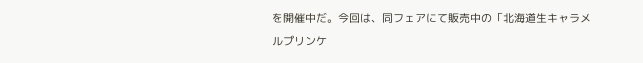を開催中だ。今回は、同フェアにて販売中の「北海道生キャラメルプリンケ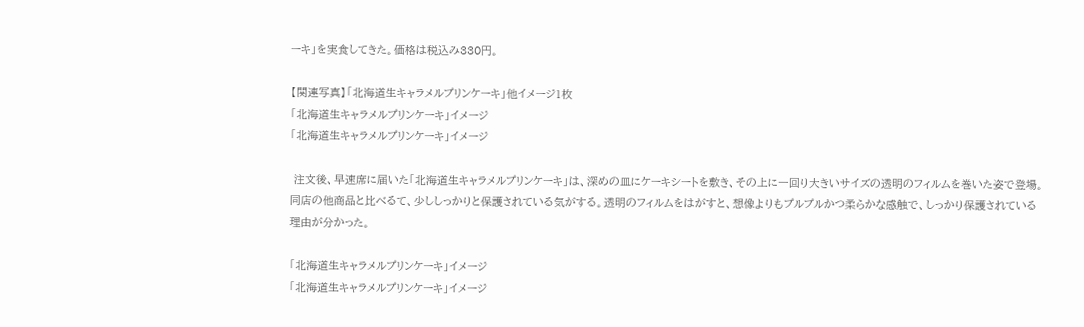ーキ」を実食してきた。価格は税込み330円。

【関連写真】「北海道生キャラメルプリンケーキ」他イメージ1枚
「北海道生キャラメルプリンケーキ」イメージ
「北海道生キャラメルプリンケーキ」イメージ

 注文後、早速席に届いた「北海道生キャラメルプリンケーキ」は、深めの皿にケーキシートを敷き、その上に一回り大きいサイズの透明のフィルムを巻いた姿で登場。同店の他商品と比べるて、少ししっかりと保護されている気がする。透明のフィルムをはがすと、想像よりもプルプルかつ柔らかな感触で、しっかり保護されている理由が分かった。

「北海道生キャラメルプリンケーキ」イメージ
「北海道生キャラメルプリンケーキ」イメージ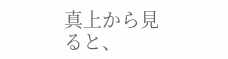真上から見ると、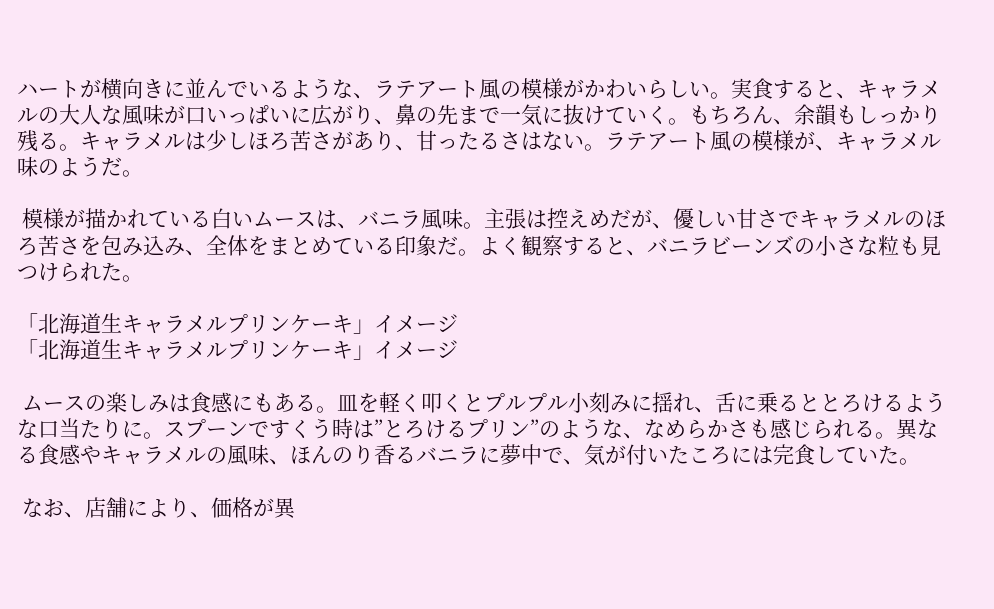ハートが横向きに並んでいるような、ラテアート風の模様がかわいらしい。実食すると、キャラメルの大人な風味が口いっぱいに広がり、鼻の先まで一気に抜けていく。もちろん、余韻もしっかり残る。キャラメルは少しほろ苦さがあり、甘ったるさはない。ラテアート風の模様が、キャラメル味のようだ。

 模様が描かれている白いムースは、バニラ風味。主張は控えめだが、優しい甘さでキャラメルのほろ苦さを包み込み、全体をまとめている印象だ。よく観察すると、バニラビーンズの小さな粒も見つけられた。

「北海道生キャラメルプリンケーキ」イメージ
「北海道生キャラメルプリンケーキ」イメージ

 ムースの楽しみは食感にもある。皿を軽く叩くとプルプル小刻みに揺れ、舌に乗るととろけるような口当たりに。スプーンですくう時は”とろけるプリン”のような、なめらかさも感じられる。異なる食感やキャラメルの風味、ほんのり香るバニラに夢中で、気が付いたころには完食していた。

 なお、店舗により、価格が異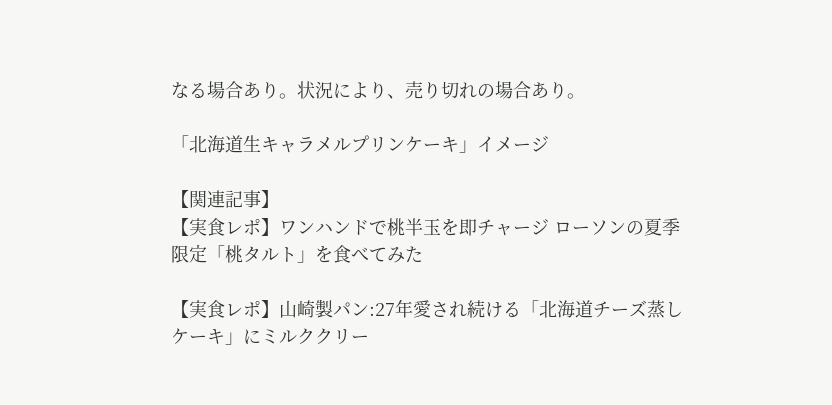なる場合あり。状況により、売り切れの場合あり。

「北海道生キャラメルプリンケーキ」イメージ

【関連記事】
【実食レポ】ワンハンドで桃半玉を即チャージ ローソンの夏季限定「桃タルト」を食べてみた

【実食レポ】山崎製パン:27年愛され続ける「北海道チーズ蒸しケーキ」にミルククリー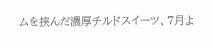ムを挟んだ濃厚チルドスイーツ、7月よ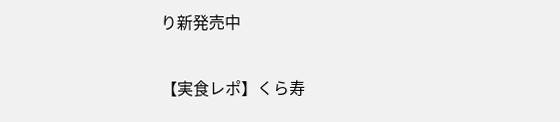り新発売中

【実食レポ】くら寿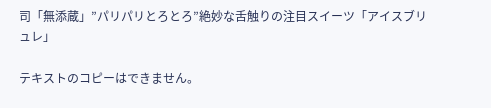司「無添蔵」”パリパリとろとろ”絶妙な舌触りの注目スイーツ「アイスブリュレ」

テキストのコピーはできません。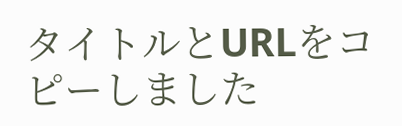タイトルとURLをコピーしました